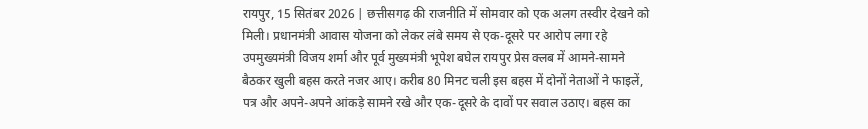रायपुर, 15 सितंबर 2026 | छत्तीसगढ़ की राजनीति में सोमवार को एक अलग तस्वीर देखने को मिली। प्रधानमंत्री आवास योजना को लेकर लंबे समय से एक-दूसरे पर आरोप लगा रहे उपमुख्यमंत्री विजय शर्मा और पूर्व मुख्यमंत्री भूपेश बघेल रायपुर प्रेस क्लब में आमने-सामने बैठकर खुली बहस करते नजर आए। करीब 80 मिनट चली इस बहस में दोनों नेताओं ने फाइलें, पत्र और अपने-अपने आंकड़े सामने रखे और एक-दूसरे के दावों पर सवाल उठाए। बहस का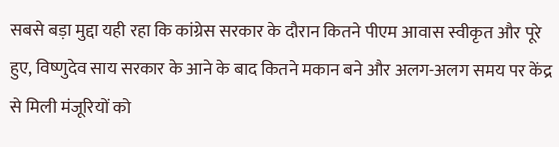सबसे बड़ा मुद्दा यही रहा कि कांग्रेस सरकार के दौरान कितने पीएम आवास स्वीकृत और पूरे हुए, विष्णुदेव साय सरकार के आने के बाद कितने मकान बने और अलग-अलग समय पर केंद्र से मिली मंजूरियों को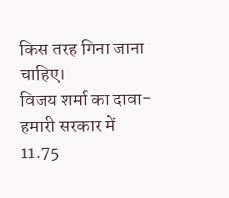किस तरह गिना जाना चाहिए।
विजय शर्मा का दावा- हमारी सरकार में 11.75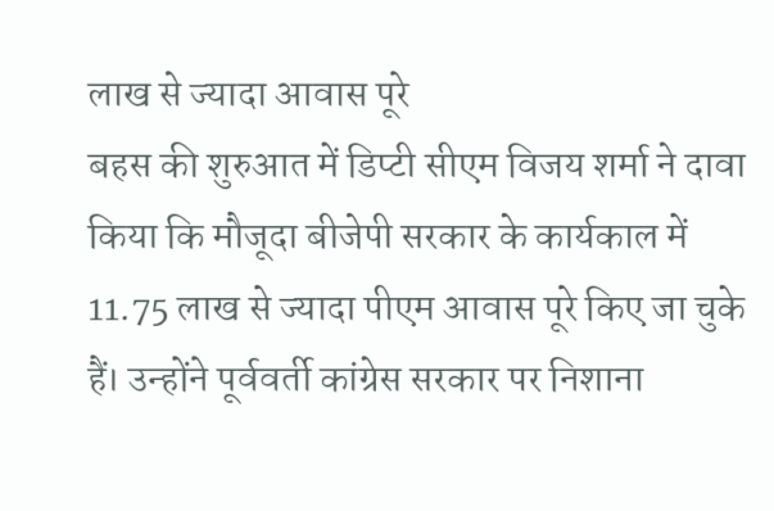लाख से ज्यादा आवास पूरे
बहस की शुरुआत में डिप्टी सीएम विजय शर्मा ने दावा किया कि मौजूदा बीजेपी सरकार के कार्यकाल में 11.75 लाख से ज्यादा पीएम आवास पूरे किए जा चुके हैं। उन्होंने पूर्ववर्ती कांग्रेस सरकार पर निशाना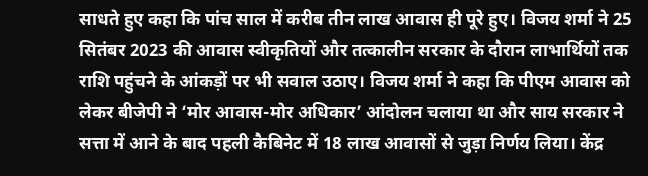साधते हुए कहा कि पांच साल में करीब तीन लाख आवास ही पूरे हुए। विजय शर्मा ने 25 सितंबर 2023 की आवास स्वीकृतियों और तत्कालीन सरकार के दौरान लाभार्थियों तक राशि पहुंचने के आंकड़ों पर भी सवाल उठाए। विजय शर्मा ने कहा कि पीएम आवास को लेकर बीजेपी ने ‘मोर आवास-मोर अधिकार’ आंदोलन चलाया था और साय सरकार ने सत्ता में आने के बाद पहली कैबिनेट में 18 लाख आवासों से जुड़ा निर्णय लिया। केंद्र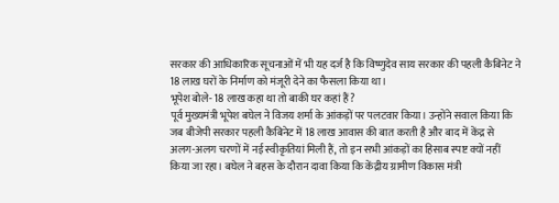सरकार की आधिकारिक सूचनाओं में भी यह दर्ज है कि विष्णुदेव साय सरकार की पहली कैबिनेट ने 18 लाख घरों के निर्माण को मंजूरी देने का फैसला किया था।
भूपेश बोले- 18 लाख कहा था तो बाकी घर कहां हैं?
पूर्व मुख्यमंत्री भूपेश बघेल ने विजय शर्मा के आंकड़ों पर पलटवार किया। उन्होंने सवाल किया कि जब बीजेपी सरकार पहली कैबिनेट में 18 लाख आवास की बात करती है और बाद में केंद्र से अलग-अलग चरणों में नई स्वीकृतियां मिली हैं, तो इन सभी आंकड़ों का हिसाब स्पष्ट क्यों नहीं किया जा रहा। बघेल ने बहस के दौरान दावा किया कि केंद्रीय ग्रामीण विकास मंत्री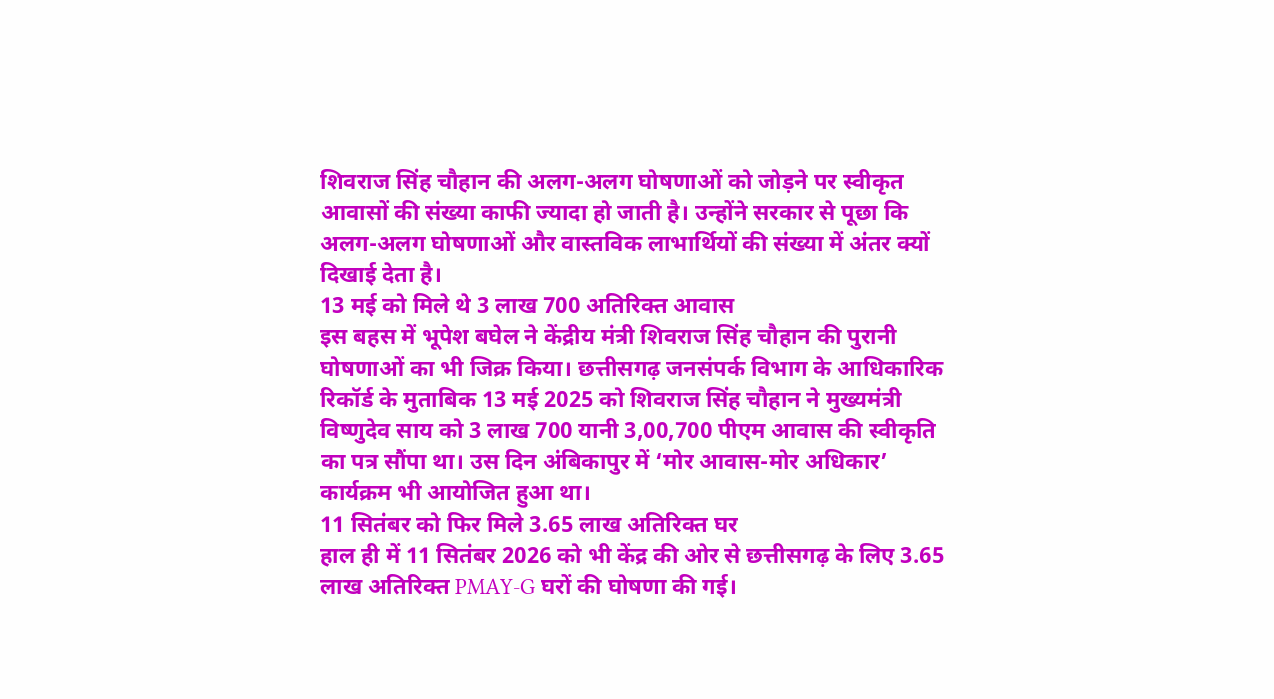शिवराज सिंह चौहान की अलग-अलग घोषणाओं को जोड़ने पर स्वीकृत आवासों की संख्या काफी ज्यादा हो जाती है। उन्होंने सरकार से पूछा कि अलग-अलग घोषणाओं और वास्तविक लाभार्थियों की संख्या में अंतर क्यों दिखाई देता है।
13 मई को मिले थे 3 लाख 700 अतिरिक्त आवास
इस बहस में भूपेश बघेल ने केंद्रीय मंत्री शिवराज सिंह चौहान की पुरानी घोषणाओं का भी जिक्र किया। छत्तीसगढ़ जनसंपर्क विभाग के आधिकारिक रिकॉर्ड के मुताबिक 13 मई 2025 को शिवराज सिंह चौहान ने मुख्यमंत्री विष्णुदेव साय को 3 लाख 700 यानी 3,00,700 पीएम आवास की स्वीकृति का पत्र सौंपा था। उस दिन अंबिकापुर में ‘मोर आवास-मोर अधिकार’ कार्यक्रम भी आयोजित हुआ था।
11 सितंबर को फिर मिले 3.65 लाख अतिरिक्त घर
हाल ही में 11 सितंबर 2026 को भी केंद्र की ओर से छत्तीसगढ़ के लिए 3.65 लाख अतिरिक्त PMAY-G घरों की घोषणा की गई।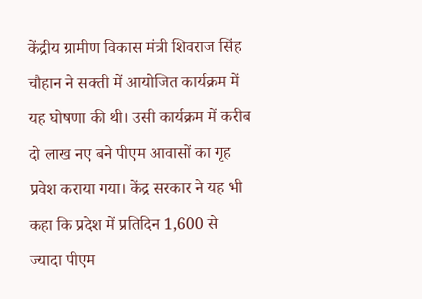केंद्रीय ग्रामीण विकास मंत्री शिवराज सिंह चौहान ने सक्ती में आयोजित कार्यक्रम में यह घोषणा की थी। उसी कार्यक्रम में करीब दो लाख नए बने पीएम आवासों का गृह प्रवेश कराया गया। केंद्र सरकार ने यह भी कहा कि प्रदेश में प्रतिदिन 1,600 से ज्यादा पीएम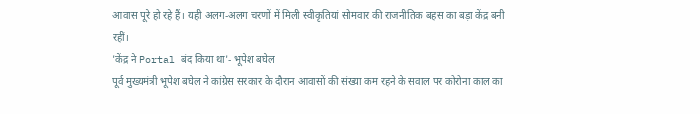आवास पूरे हो रहे हैं। यही अलग-अलग चरणों में मिली स्वीकृतियां सोमवार की राजनीतिक बहस का बड़ा केंद्र बनी रहीं।
'केंद्र ने Portal बंद किया था'- भूपेश बघेल
पूर्व मुख्यमंत्री भूपेश बघेल ने कांग्रेस सरकार के दौरान आवासों की संख्या कम रहने के सवाल पर कोरोना काल का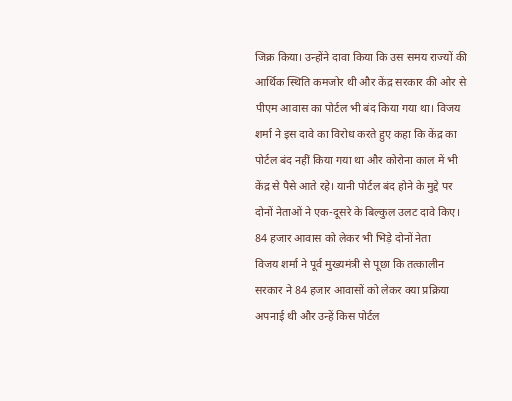जिक्र किया। उन्होंने दावा किया कि उस समय राज्यों की आर्थिक स्थिति कमजोर थी और केंद्र सरकार की ओर से पीएम आवास का पोर्टल भी बंद किया गया था। विजय शर्मा ने इस दावे का विरोध करते हुए कहा कि केंद्र का पोर्टल बंद नहीं किया गया था और कोरोना काल में भी केंद्र से पैसे आते रहे। यानी पोर्टल बंद होने के मुद्दे पर दोनों नेताओं ने एक-दूसरे के बिल्कुल उलट दावे किए।
84 हजार आवास को लेकर भी भिड़े दोनों नेता
विजय शर्मा ने पूर्व मुख्यमंत्री से पूछा कि तत्कालीन सरकार ने 84 हजार आवासों को लेकर क्या प्रक्रिया अपनाई थी और उन्हें किस पोर्टल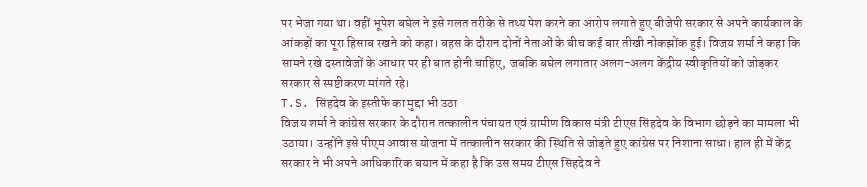पर भेजा गया था। वहीं भूपेश बघेल ने इसे गलत तरीके से तथ्य पेश करने का आरोप लगाते हुए बीजेपी सरकार से अपने कार्यकाल के आंकड़ों का पूरा हिसाब रखने को कहा। बहस के दौरान दोनों नेताओं के बीच कई बार तीखी नोकझोंक हुई। विजय शर्मा ने कहा कि सामने रखे दस्तावेजों के आधार पर ही बात होनी चाहिए, जबकि बघेल लगातार अलग-अलग केंद्रीय स्वीकृतियों को जोड़कर सरकार से स्पष्टीकरण मांगते रहे।
T.S. सिंहदेव के इस्तीफे का मुद्दा भी उठा
विजय शर्मा ने कांग्रेस सरकार के दौरान तत्कालीन पंचायत एवं ग्रामीण विकास मंत्री टीएस सिंहदेव के विभाग छोड़ने का मामला भी उठाया। उन्होंने इसे पीएम आवास योजना में तत्कालीन सरकार की स्थिति से जोड़ते हुए कांग्रेस पर निशाना साधा। हाल ही में केंद्र सरकार ने भी अपने आधिकारिक बयान में कहा है कि उस समय टीएस सिंहदेव ने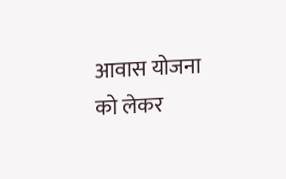आवास योजना को लेकर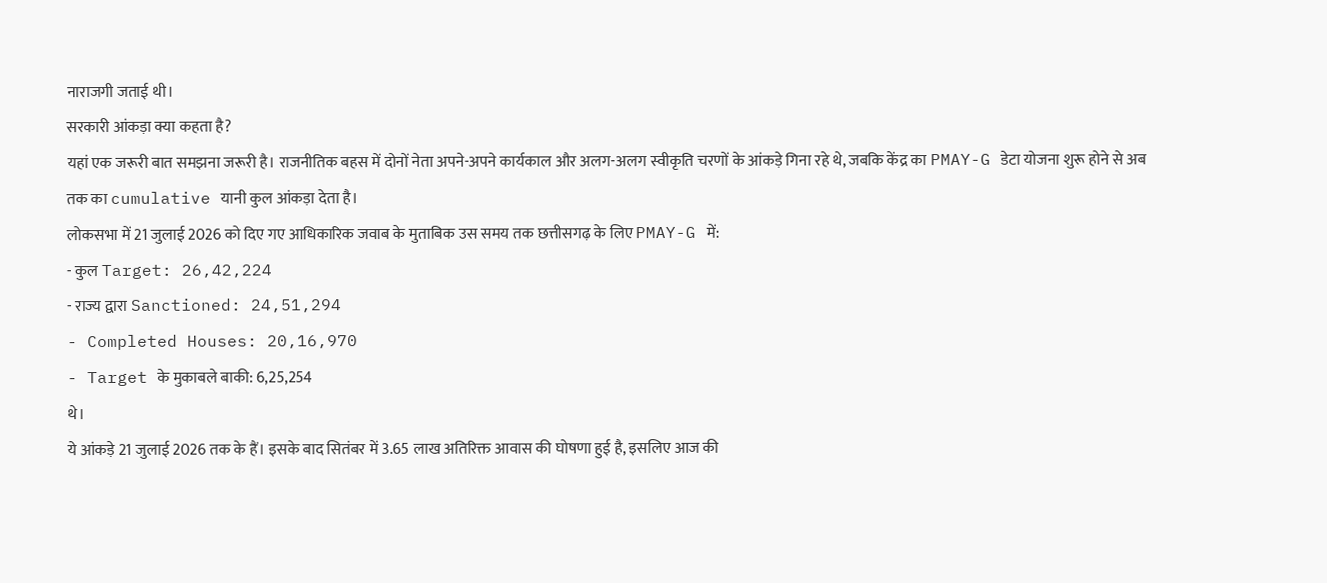नाराजगी जताई थी।
सरकारी आंकड़ा क्या कहता है?
यहां एक जरूरी बात समझना जरूरी है। राजनीतिक बहस में दोनों नेता अपने-अपने कार्यकाल और अलग-अलग स्वीकृति चरणों के आंकड़े गिना रहे थे, जबकि केंद्र का PMAY-G डेटा योजना शुरू होने से अब तक का cumulative यानी कुल आंकड़ा देता है।
लोकसभा में 21 जुलाई 2026 को दिए गए आधिकारिक जवाब के मुताबिक उस समय तक छत्तीसगढ़ के लिए PMAY-G में:
- कुल Target: 26,42,224
- राज्य द्वारा Sanctioned: 24,51,294
- Completed Houses: 20,16,970
- Target के मुकाबले बाकी: 6,25,254
थे।
ये आंकड़े 21 जुलाई 2026 तक के हैं। इसके बाद सितंबर में 3.65 लाख अतिरिक्त आवास की घोषणा हुई है, इसलिए आज की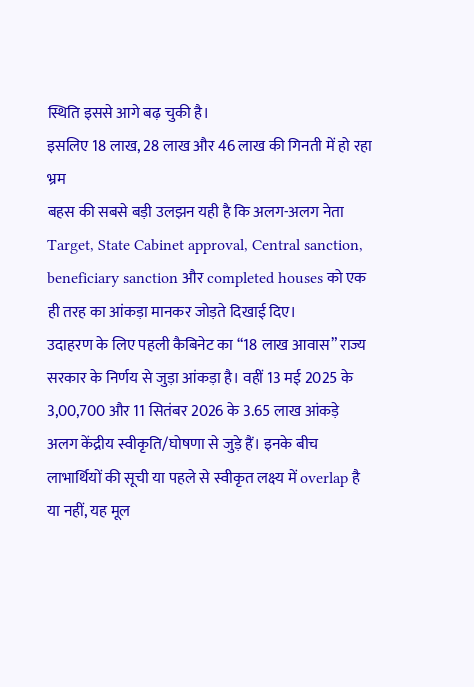स्थिति इससे आगे बढ़ चुकी है।
इसलिए 18 लाख, 28 लाख और 46 लाख की गिनती में हो रहा भ्रम
बहस की सबसे बड़ी उलझन यही है कि अलग-अलग नेता Target, State Cabinet approval, Central sanction, beneficiary sanction और completed houses को एक ही तरह का आंकड़ा मानकर जोड़ते दिखाई दिए।
उदाहरण के लिए पहली कैबिनेट का “18 लाख आवास” राज्य सरकार के निर्णय से जुड़ा आंकड़ा है। वहीं 13 मई 2025 के 3,00,700 और 11 सितंबर 2026 के 3.65 लाख आंकड़े अलग केंद्रीय स्वीकृति/घोषणा से जुड़े हैं। इनके बीच लाभार्थियों की सूची या पहले से स्वीकृत लक्ष्य में overlap है या नहीं, यह मूल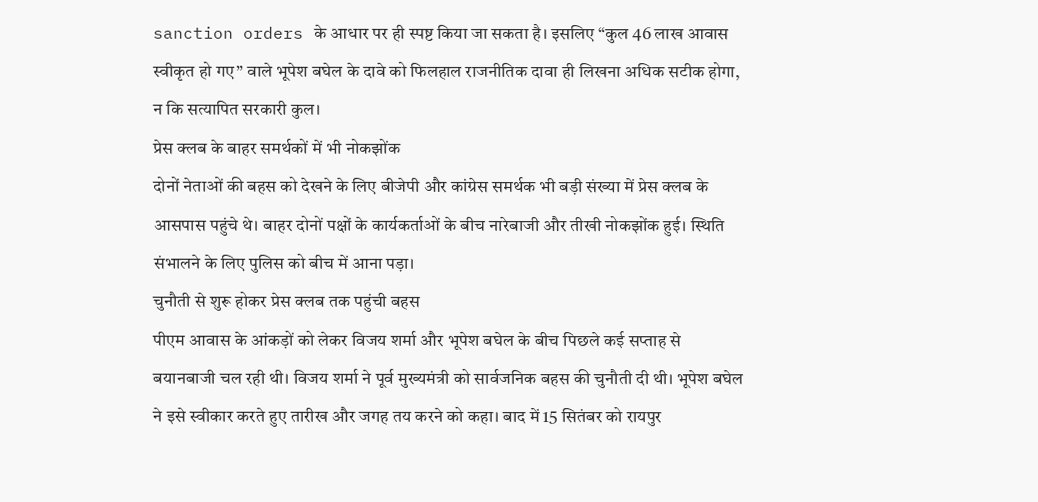sanction orders के आधार पर ही स्पष्ट किया जा सकता है। इसलिए “कुल 46 लाख आवास स्वीकृत हो गए” वाले भूपेश बघेल के दावे को फिलहाल राजनीतिक दावा ही लिखना अधिक सटीक होगा, न कि सत्यापित सरकारी कुल।
प्रेस क्लब के बाहर समर्थकों में भी नोकझोंक
दोनों नेताओं की बहस को देखने के लिए बीजेपी और कांग्रेस समर्थक भी बड़ी संख्या में प्रेस क्लब के आसपास पहुंचे थे। बाहर दोनों पक्षों के कार्यकर्ताओं के बीच नारेबाजी और तीखी नोकझोंक हुई। स्थिति संभालने के लिए पुलिस को बीच में आना पड़ा।
चुनौती से शुरू होकर प्रेस क्लब तक पहुंची बहस
पीएम आवास के आंकड़ों को लेकर विजय शर्मा और भूपेश बघेल के बीच पिछले कई सप्ताह से बयानबाजी चल रही थी। विजय शर्मा ने पूर्व मुख्यमंत्री को सार्वजनिक बहस की चुनौती दी थी। भूपेश बघेल ने इसे स्वीकार करते हुए तारीख और जगह तय करने को कहा। बाद में 15 सितंबर को रायपुर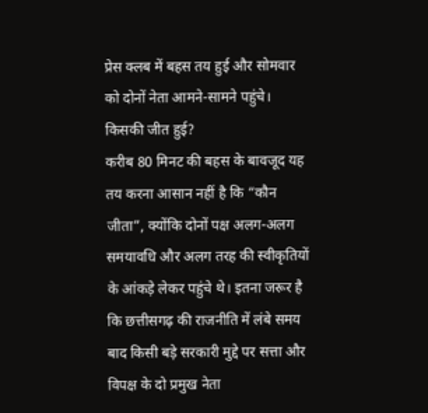प्रेस क्लब में बहस तय हुई और सोमवार को दोनों नेता आमने-सामने पहुंचे।
किसकी जीत हुई?
करीब 80 मिनट की बहस के बावजूद यह तय करना आसान नहीं है कि “कौन जीता”, क्योंकि दोनों पक्ष अलग-अलग समयावधि और अलग तरह की स्वीकृतियों के आंकड़े लेकर पहुंचे थे। इतना जरूर है कि छत्तीसगढ़ की राजनीति में लंबे समय बाद किसी बड़े सरकारी मुद्दे पर सत्ता और विपक्ष के दो प्रमुख नेता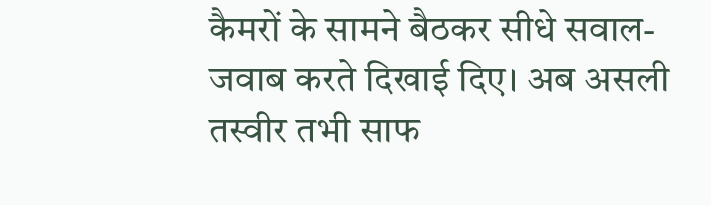कैमरों के सामने बैठकर सीधे सवाल-जवाब करते दिखाई दिए। अब असली तस्वीर तभी साफ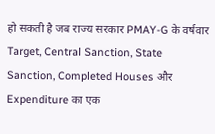हो सकती है जब राज्य सरकार PMAY-G के वर्षवार Target, Central Sanction, State Sanction, Completed Houses और Expenditure का एक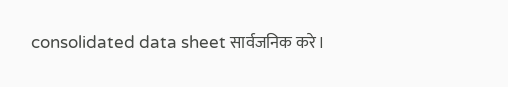consolidated data sheet सार्वजनिक करे।